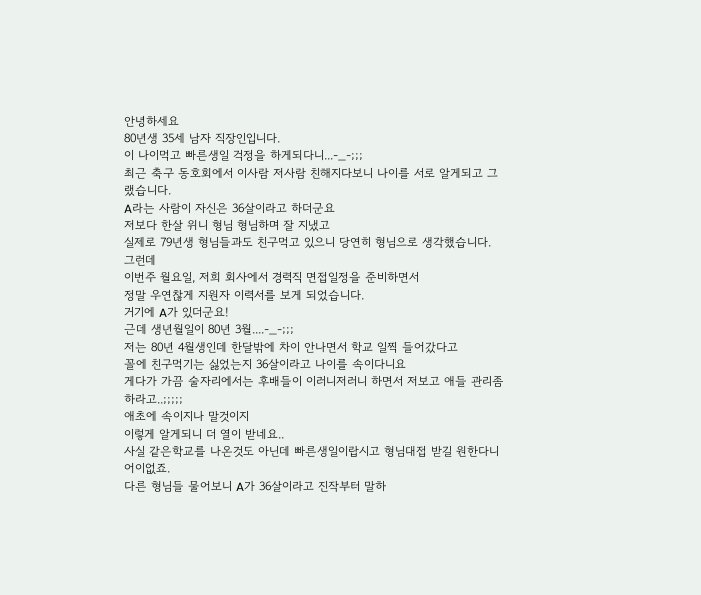안녕하세요
80년생 35세 남자 직장인입니다.
이 나이먹고 빠른생일 걱정을 하게되다니...-_-;;;
최근 축구 동호회에서 이사람 저사람 친해지다보니 나이를 서로 알게되고 그랬습니다.
A라는 사람이 자신은 36살이라고 하더군요
저보다 한살 위니 형님 형님하며 잘 지냈고
실제로 79년생 형님들과도 친구먹고 있으니 당연히 형님으로 생각했습니다.
그런데
이번주 월요일, 저희 회사에서 경력직 면접일정을 준비하면서
정말 우연찮게 지원자 이력서를 보게 되었습니다.
거기에 A가 있더군요!
근데 생년월일이 80년 3월....-_-;;;
저는 80년 4월생인데 한달밖에 차이 안나면서 학교 일찍 들어갔다고
꼴에 친구먹기는 싫었는지 36살이라고 나이를 속이다니요
게다가 가끔 술자리에서는 후배들이 이러니저러니 하면서 저보고 애들 관리좀 하라고..;;;;;
애초에 속이지나 말것이지
이렇게 알게되니 더 열이 받네요..
사실 같은학교를 나온것도 아닌데 빠른생일이랍시고 형님대접 받길 원한다니 어이없죠.
다른 형님들 물어보니 A가 36살이라고 진작부터 말하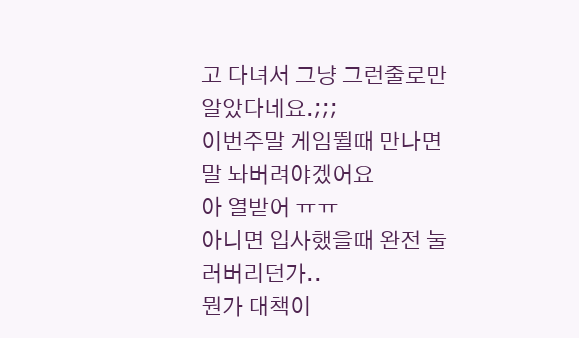고 다녀서 그냥 그런줄로만 알았다네요.;;;
이번주말 게임뛸때 만나면 말 놔버려야겠어요
아 열받어 ㅠㅠ
아니면 입사했을때 완전 눌러버리던가..
뭔가 대책이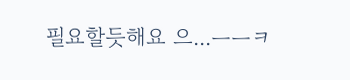필요할듯해요 으...ㅡㅡㅋ